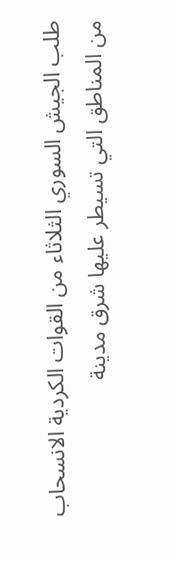طلب الجيش السوري الثلاثاء من القوات الكردية الانسحاب من المناطق التي تسيطر عليها شرق مدينة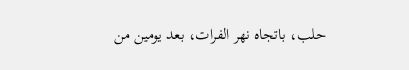حلب، باتجاه نهر الفرات، بعد يومين من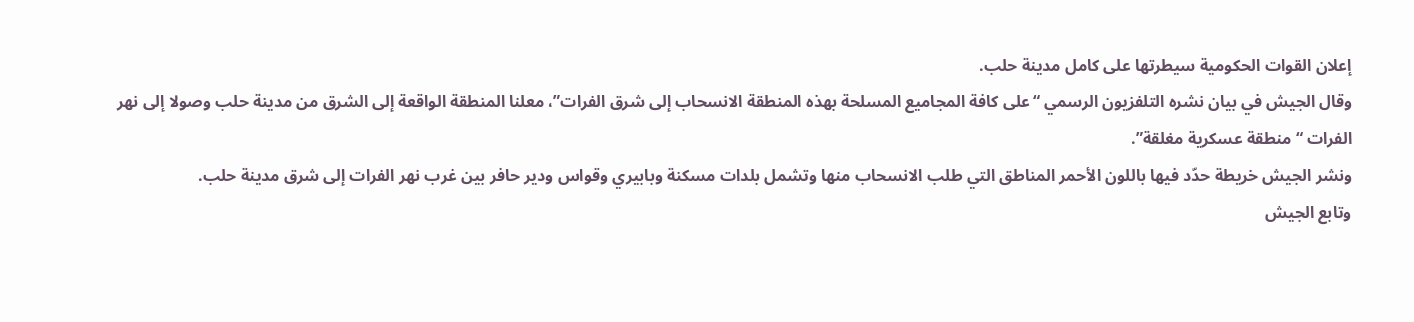إعلان القوات الحكومية سيطرتها على كامل مدينة حلب.
وقال الجيش في بيان نشره التلفزيون الرسمي “على كافة المجاميع المسلحة بهذه المنطقة الانسحاب إلى شرق الفرات”، معلنا المنطقة الواقعة إلى الشرق من مدينة حلب وصولا إلى نهر الفرات “منطقة عسكرية مغلقة”.
ونشر الجيش خريطة حدّد فيها باللون الأحمر المناطق التي طلب الانسحاب منها وتشمل بلدات مسكنة وبابيري وقواس ودير حافر بين غرب نهر الفرات إلى شرق مدينة حلب.
وتابع الجيش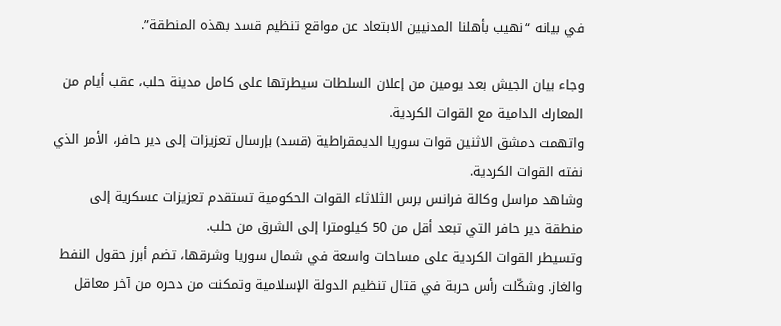في بيانه “نهيب بأهلنا المدنيين الابتعاد عن مواقع تنظيم قسد بهذه المنطقة”.

وجاء بيان الجيش بعد يومين من إعلان السلطات سيطرتها على كامل مدينة حلب، عقب أيام من المعارك الدامية مع القوات الكردية.
واتهمت دمشق الاثنين قوات سوريا الديمقراطية (قسد) بإرسال تعزيزات إلى دير حافر، الأمر الذي نفته القوات الكردية.
وشاهد مراسل وكالة فرانس برس الثلاثاء القوات الحكومية تستقدم تعزيزات عسكرية إلى منطقة دير حافر التي تبعد أقل من 50 كيلومترا إلى الشرق من حلب.
وتسيطر القوات الكردية على مساحات واسعة في شمال سوريا وشرقها، تضم أبرز حقول النفط والغاز. وشكّلت رأس حربة في قتال تنظيم الدولة الإسلامية وتمكنت من دحره من آخر معاقل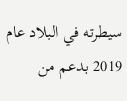سيطرته في البلاد عام 2019 بدعم من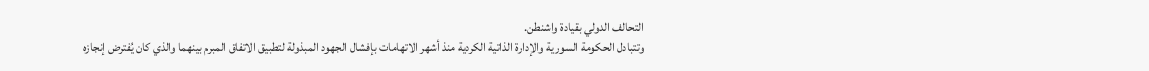التحالف الدولي بقيادة واشنطن.
وتتبادل الحكومة السورية والإدارة الذاتية الكردية منذ أشهر الاتهامات بإفشال الجهود المبذولة لتطبيق الاتفاق المبرم بينهما والذي كان يُفترض إنجازه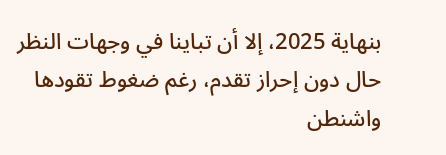بنهاية 2025، إلا أن تباينا في وجهات النظر حال دون إحراز تقدم، رغم ضغوط تقودها واشنطن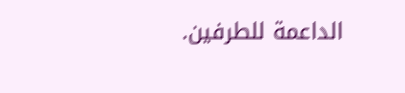الداعمة للطرفين.